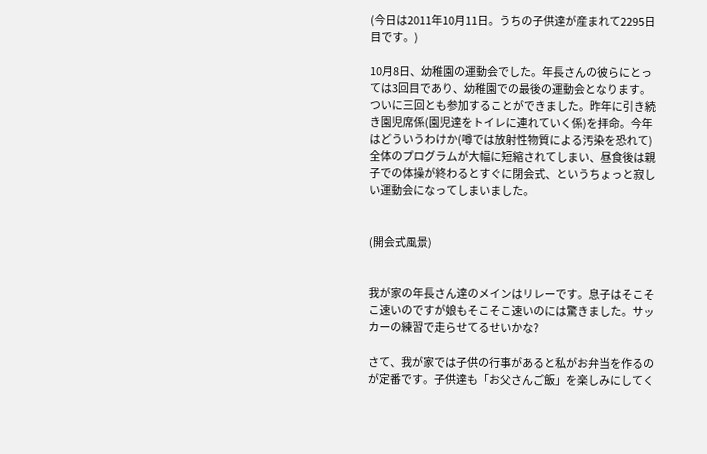(今日は2011年10月11日。うちの子供達が産まれて2295日目です。)

10月8日、幼稚園の運動会でした。年長さんの彼らにとっては3回目であり、幼稚園での最後の運動会となります。ついに三回とも参加することができました。昨年に引き続き園児席係(園児達をトイレに連れていく係)を拝命。今年はどういうわけか(噂では放射性物質による汚染を恐れて)全体のプログラムが大幅に短縮されてしまい、昼食後は親子での体操が終わるとすぐに閉会式、というちょっと寂しい運動会になってしまいました。


(開会式風景)


我が家の年長さん達のメインはリレーです。息子はそこそこ速いのですが娘もそこそこ速いのには驚きました。サッカーの練習で走らせてるせいかな?

さて、我が家では子供の行事があると私がお弁当を作るのが定番です。子供達も「お父さんご飯」を楽しみにしてく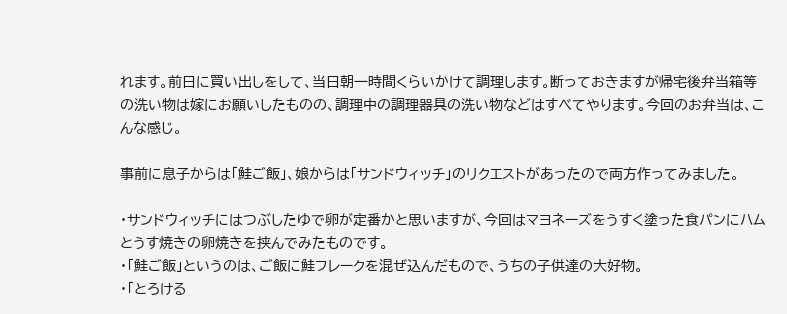れます。前日に買い出しをして、当日朝一時間くらいかけて調理します。断っておきますが帰宅後弁当箱等の洗い物は嫁にお願いしたものの、調理中の調理器具の洗い物などはすべてやります。今回のお弁当は、こんな感じ。

事前に息子からは「鮭ご飯」、娘からは「サンドウィッチ」のリクエストがあったので両方作ってみました。

・サンドウィッチにはつぶしたゆで卵が定番かと思いますが、今回はマヨネーズをうすく塗った食パンにハムとうす焼きの卵焼きを挟んでみたものです。
・「鮭ご飯」というのは、ご飯に鮭フレークを混ぜ込んだもので、うちの子供達の大好物。
・「とろける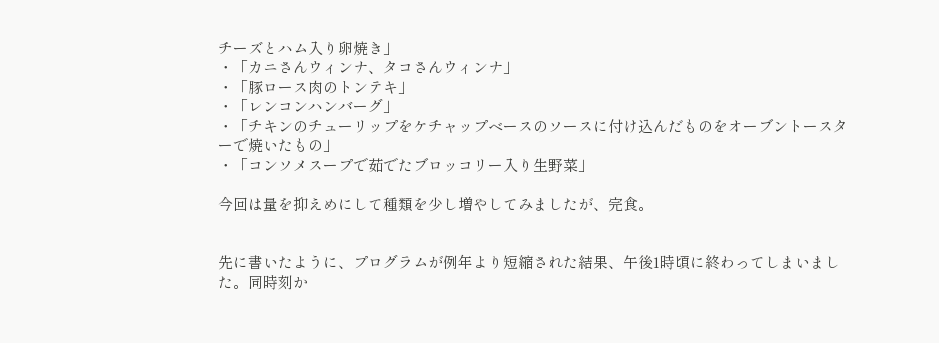チーズとハム入り卵焼き」
・「カニさんウィンナ、タコさんウィンナ」
・「豚ロース肉のトンテキ」
・「レンコンハンバーグ」
・「チキンのチューリップをケチャップベースのソースに付け込んだものをオーブントースターで焼いたもの」
・「コンソメスープで茹でたブロッコリー入り生野菜」

今回は量を抑えめにして種類を少し増やしてみましたが、完食。


先に書いたように、プログラムが例年より短縮された結果、午後1時頃に終わってしまいました。同時刻か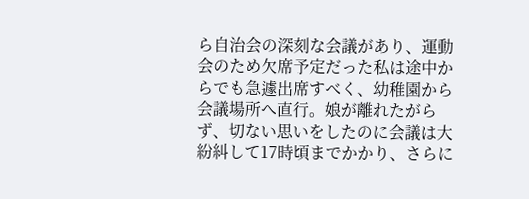ら自治会の深刻な会議があり、運動会のため欠席予定だった私は途中からでも急遽出席すべく、幼稚園から会議場所へ直行。娘が離れたがらず、切ない思いをしたのに会議は大紛糾して17時頃までかかり、さらに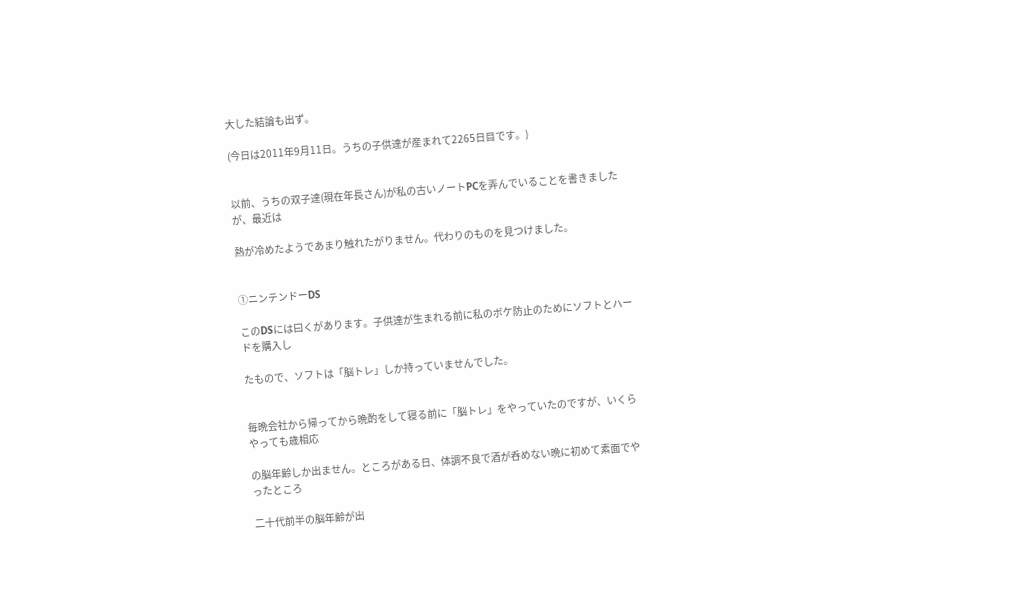大した結論も出ず。

(今日は2011年9月11日。うちの子供達が産まれて2265日目です。)


以前、うちの双子達(現在年長さん)が私の古いノートPCを弄んでいることを書きましたが、最近は

熱が冷めたようであまり触れたがりません。代わりのものを見つけました。


①ニンテンドーDS

このDSには曰くがあります。子供達が生まれる前に私のボケ防止のためにソフトとハードを購入し

たもので、ソフトは「脳トレ」しか持っていませんでした。


毎晩会社から帰ってから晩酌をして寝る前に「脳トレ」をやっていたのですが、いくらやっても歳相応

の脳年齢しか出ません。ところがある日、体調不良で酒が呑めない晩に初めて素面でやったところ

二十代前半の脳年齢が出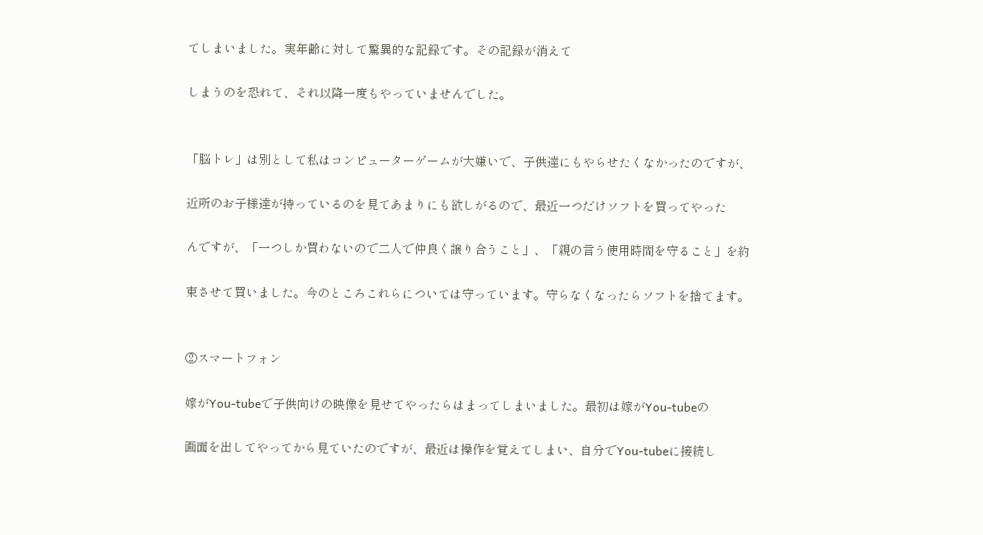てしまいました。実年齢に対して驚異的な記録です。その記録が消えて

しまうのを恐れて、それ以降一度もやっていませんでした。


「脳トレ」は別として私はコンピューターゲームが大嫌いで、子供達にもやらせたくなかったのですが、

近所のお子様達が持っているのを見てあまりにも欲しがるので、最近一つだけソフトを買ってやった

んですが、「一つしか買わないので二人で仲良く譲り合うこと」、「親の言う使用時間を守ること」を約

束させて買いました。今のところこれらについては守っています。守らなくなったらソフトを捨てます。


②スマートフォン

嫁がYou-tubeで子供向けの映像を見せてやったらはまってしまいました。最初は嫁がYou-tubeの

画面を出してやってから見ていたのですが、最近は操作を覚えてしまい、自分でYou-tubeに接続し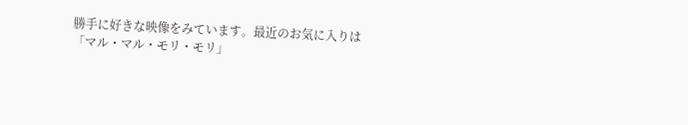勝手に好きな映像をみています。最近のお気に入りは「マル・マル・モリ・モリ」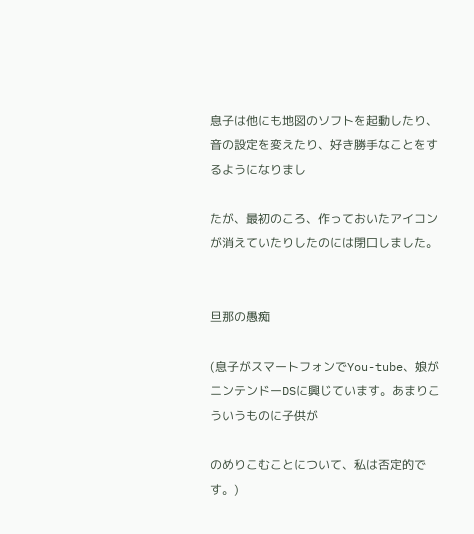息子は他にも地図のソフトを起動したり、音の設定を変えたり、好き勝手なことをするようになりまし

たが、最初のころ、作っておいたアイコンが消えていたりしたのには閉口しました。


旦那の愚痴

(息子がスマートフォンでYou-tube、娘がニンテンドーDSに興じています。あまりこういうものに子供が

のめりこむことについて、私は否定的です。)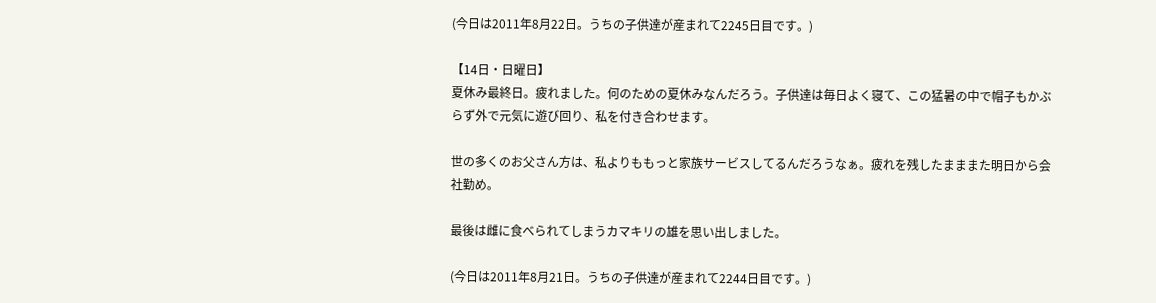(今日は2011年8月22日。うちの子供達が産まれて2245日目です。)

【14日・日曜日】
夏休み最終日。疲れました。何のための夏休みなんだろう。子供達は毎日よく寝て、この猛暑の中で帽子もかぶらず外で元気に遊び回り、私を付き合わせます。

世の多くのお父さん方は、私よりももっと家族サービスしてるんだろうなぁ。疲れを残したまままた明日から会社勤め。

最後は雌に食べられてしまうカマキリの雄を思い出しました。

(今日は2011年8月21日。うちの子供達が産まれて2244日目です。)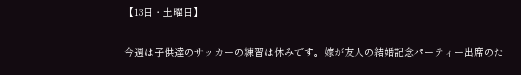【13日・土曜日】

今週は子供達のサッカーの練習は休みです。嫁が友人の結婚記念パーティー出席のた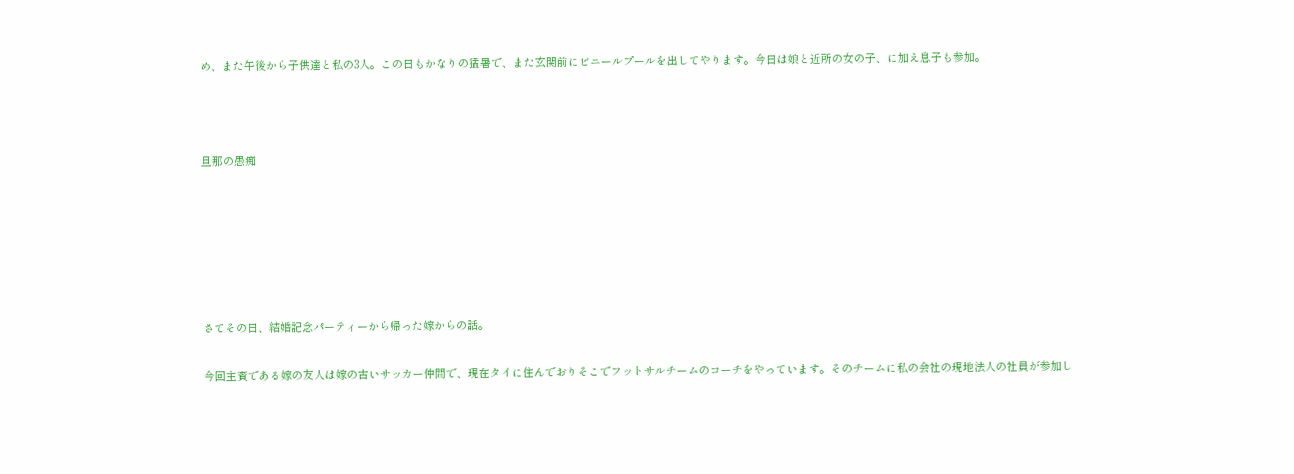め、また午後から子供達と私の3人。この日もかなりの猛暑で、また玄関前にビニールプールを出してやります。今日は娘と近所の女の子、に加え息子も参加。



旦那の愚痴






さてその日、結婚記念パーティーから帰った嫁からの話。

今回主賓である嫁の友人は嫁の古いサッカー仲間で、現在タイに住んでおりそこでフットサルチームのコーチをやっています。そのチームに私の会社の現地法人の社員が参加し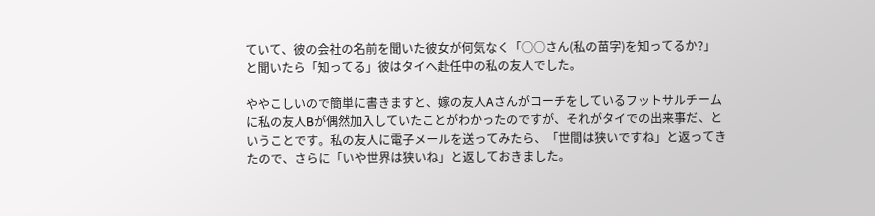ていて、彼の会社の名前を聞いた彼女が何気なく「○○さん(私の苗字)を知ってるか?」と聞いたら「知ってる」彼はタイへ赴任中の私の友人でした。

ややこしいので簡単に書きますと、嫁の友人Aさんがコーチをしているフットサルチームに私の友人Bが偶然加入していたことがわかったのですが、それがタイでの出来事だ、ということです。私の友人に電子メールを送ってみたら、「世間は狭いですね」と返ってきたので、さらに「いや世界は狭いね」と返しておきました。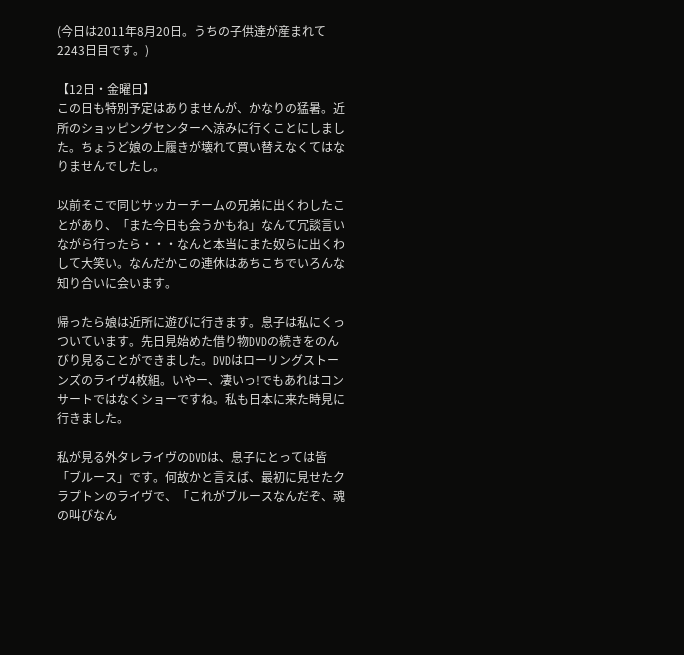(今日は2011年8月20日。うちの子供達が産まれて2243日目です。)

【12日・金曜日】
この日も特別予定はありませんが、かなりの猛暑。近所のショッピングセンターへ涼みに行くことにしました。ちょうど娘の上履きが壊れて買い替えなくてはなりませんでしたし。

以前そこで同じサッカーチームの兄弟に出くわしたことがあり、「また今日も会うかもね」なんて冗談言いながら行ったら・・・なんと本当にまた奴らに出くわして大笑い。なんだかこの連休はあちこちでいろんな知り合いに会います。

帰ったら娘は近所に遊びに行きます。息子は私にくっついています。先日見始めた借り物DVDの続きをのんびり見ることができました。DVDはローリングストーンズのライヴ4枚組。いやー、凄いっ!でもあれはコンサートではなくショーですね。私も日本に来た時見に行きました。

私が見る外タレライヴのDVDは、息子にとっては皆「ブルース」です。何故かと言えば、最初に見せたクラプトンのライヴで、「これがブルースなんだぞ、魂の叫びなん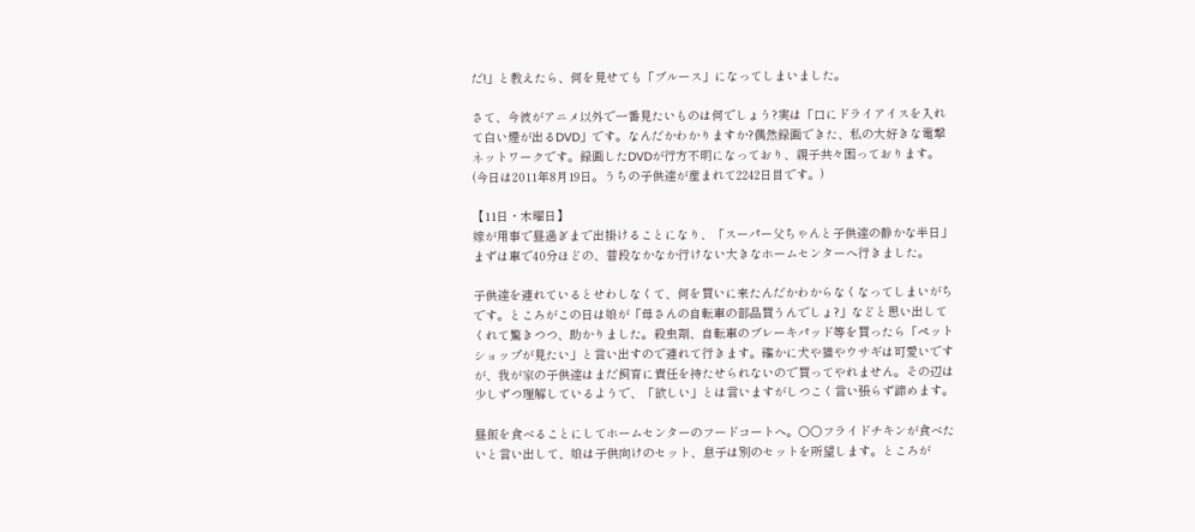だ!」と教えたら、何を見せても「ブルース」になってしまいました。

さて、今彼がアニメ以外で一番見たいものは何でしょう?実は「口にドライアイスを入れて白い煙が出るDVD」です。なんだかわかりますか?偶然録画できた、私の大好きな電撃ネットワークです。録画したDVDが行方不明になっており、親子共々困っております。
(今日は2011年8月19日。うちの子供達が産まれて2242日目です。)

【11日・木曜日】
嫁が用事で昼過ぎまで出掛けることになり、「スーパー父ちゃんと子供達の静かな半日」まずは車で40分ほどの、普段なかなか行けない大きなホームセンターへ行きました。

子供達を連れているとせわしなくて、何を買いに来たんだかわからなくなってしまいがちです。ところがこの日は娘が「母さんの自転車の部品買うんでしょ?」などと思い出してくれて驚きつつ、助かりました。殺虫剤、自転車のブレーキパッド等を買ったら「ペットショップが見たい」と言い出すので連れて行きます。確かに犬や猫やウサギは可愛いですが、我が家の子供達はまだ飼育に責任を持たせられないので買ってやれません。その辺は少しずつ理解しているようで、「欲しい」とは言いますがしつこく言い張らず諦めます。

昼飯を食べることにしてホームセンターのフードコートへ。○○フライドチキンが食べたいと言い出して、娘は子供向けのセット、息子は別のセットを所望します。ところが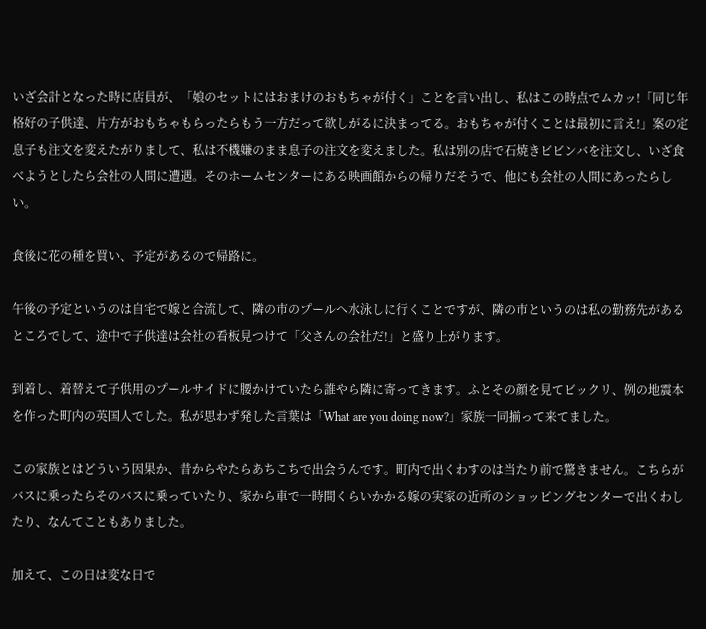いざ会計となった時に店員が、「娘のセットにはおまけのおもちゃが付く」ことを言い出し、私はこの時点でムカッ!「同じ年格好の子供達、片方がおもちゃもらったらもう一方だって欲しがるに決まってる。おもちゃが付くことは最初に言え!」案の定息子も注文を変えたがりまして、私は不機嫌のまま息子の注文を変えました。私は別の店で石焼きビビンバを注文し、いざ食べようとしたら会社の人間に遭遇。そのホームセンターにある映画館からの帰りだそうで、他にも会社の人間にあったらしい。

食後に花の種を買い、予定があるので帰路に。

午後の予定というのは自宅で嫁と合流して、隣の市のプールへ水泳しに行くことですが、隣の市というのは私の勤務先があるところでして、途中で子供達は会社の看板見つけて「父さんの会社だ!」と盛り上がります。

到着し、着替えて子供用のプールサイドに腰かけていたら誰やら隣に寄ってきます。ふとその顔を見てビックリ、例の地震本を作った町内の英国人でした。私が思わず発した言葉は「What are you doing now?」家族一同揃って来てました。

この家族とはどういう因果か、昔からやたらあちこちで出会うんです。町内で出くわすのは当たり前で驚きません。こちらがバスに乗ったらそのバスに乗っていたり、家から車で一時間くらいかかる嫁の実家の近所のショッピングセンターで出くわしたり、なんてこともありました。

加えて、この日は変な日で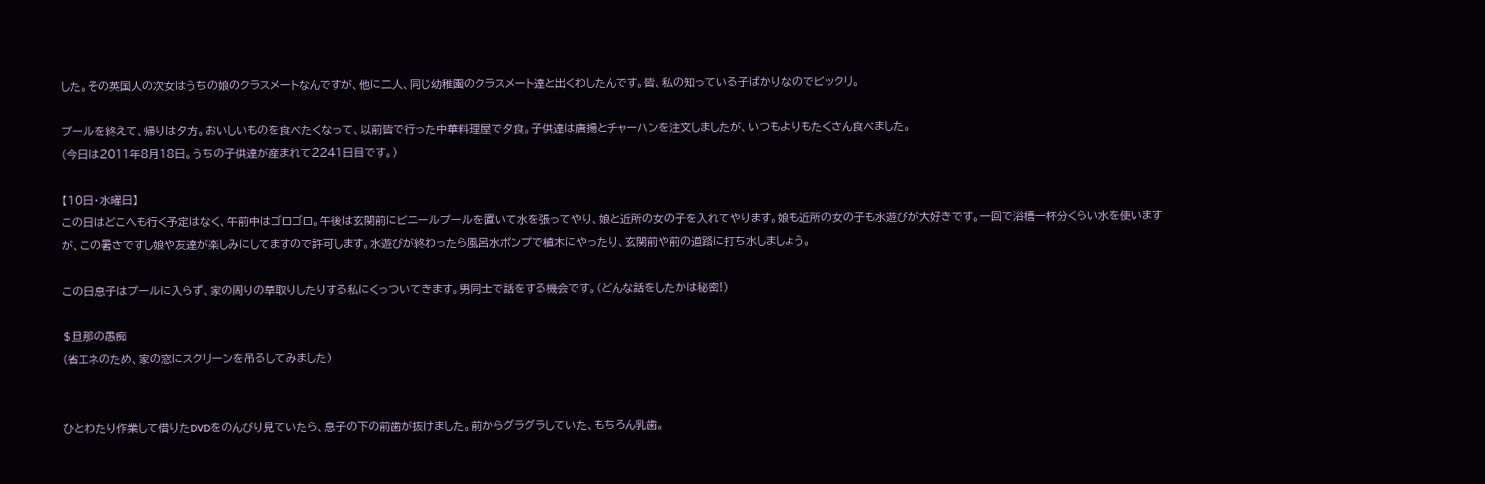した。その英国人の次女はうちの娘のクラスメートなんですが、他に二人、同じ幼稚園のクラスメート達と出くわしたんです。皆、私の知っている子ばかりなのでビックリ。

プールを終えて、帰りは夕方。おいしいものを食べたくなって、以前皆で行った中華料理屋で夕食。子供達は唐揚とチャーハンを注文しましたが、いつもよりもたくさん食べました。
(今日は2011年8月18日。うちの子供達が産まれて2241日目です。)

【10日・水曜日】
この日はどこへも行く予定はなく、午前中はゴロゴロ。午後は玄関前にビニールプールを置いて水を張ってやり、娘と近所の女の子を入れてやります。娘も近所の女の子も水遊びが大好きです。一回で浴槽一杯分くらい水を使いますが、この暑さですし娘や友達が楽しみにしてますので許可します。水遊びが終わったら風呂水ポンプで植木にやったり、玄関前や前の道路に打ち水しましょう。

この日息子はプールに入らず、家の周りの草取りしたりする私にくっついてきます。男同士で話をする機会です。(どんな話をしたかは秘密!)

$旦那の愚痴
(省エネのため、家の窓にスクリーンを吊るしてみました)


ひとわたり作業して借りたDVDをのんびり見ていたら、息子の下の前歯が抜けました。前からグラグラしていた、もちろん乳歯。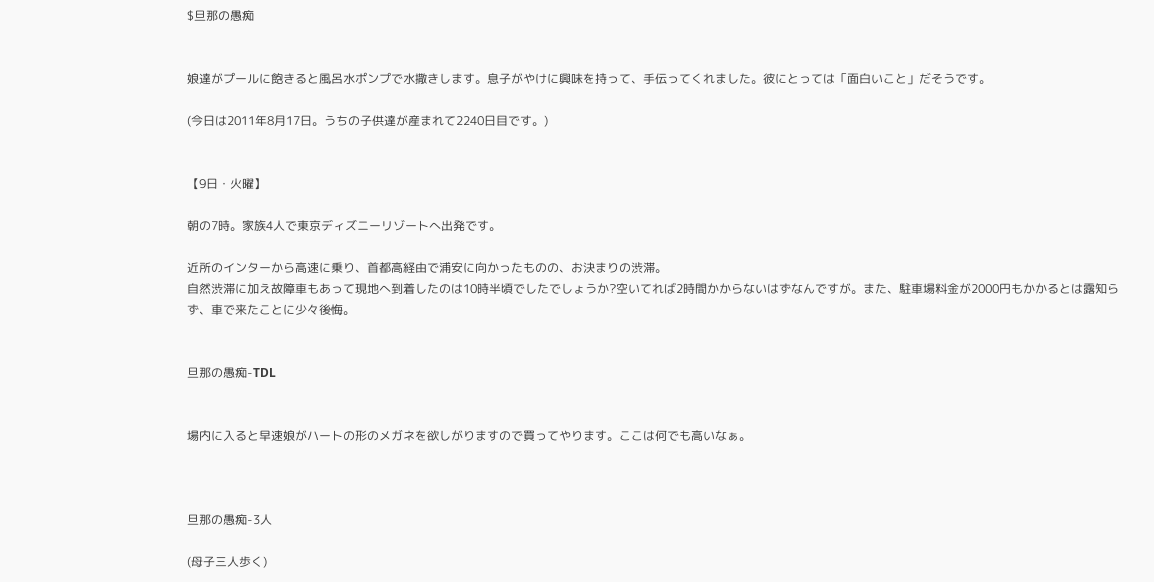$旦那の愚痴


娘達がプールに飽きると風呂水ポンプで水撒きします。息子がやけに興味を持って、手伝ってくれました。彼にとっては「面白いこと」だそうです。

(今日は2011年8月17日。うちの子供達が産まれて2240日目です。)


【9日・火曜】

朝の7時。家族4人で東京ディズニーリゾートへ出発です。

近所のインターから高速に乗り、首都高経由で浦安に向かったものの、お決まりの渋滞。
自然渋滞に加え故障車もあって現地へ到着したのは10時半頃でしたでしょうか?空いてれば2時間かからないはずなんですが。また、駐車場料金が2000円もかかるとは露知らず、車で来たことに少々後悔。


旦那の愚痴-TDL


場内に入ると早速娘がハートの形のメガネを欲しがりますので買ってやります。ここは何でも高いなぁ。



旦那の愚痴-3人

(母子三人歩く)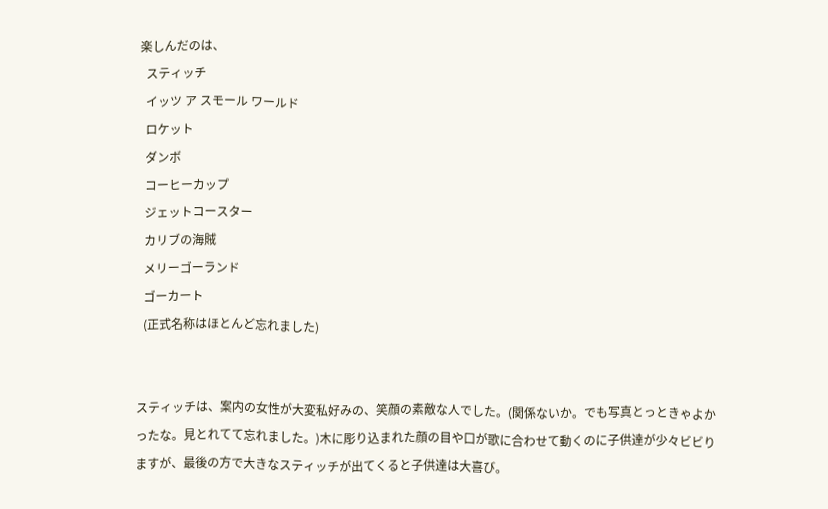楽しんだのは、
  スティッチ
  イッツ ア スモール ワールド
  ロケット
  ダンボ
  コーヒーカップ
  ジェットコースター
  カリブの海賊
  メリーゴーランド
  ゴーカート
  (正式名称はほとんど忘れました)


スティッチは、案内の女性が大変私好みの、笑顔の素敵な人でした。(関係ないか。でも写真とっときゃよかったな。見とれてて忘れました。)木に彫り込まれた顔の目や口が歌に合わせて動くのに子供達が少々ビビりますが、最後の方で大きなスティッチが出てくると子供達は大喜び。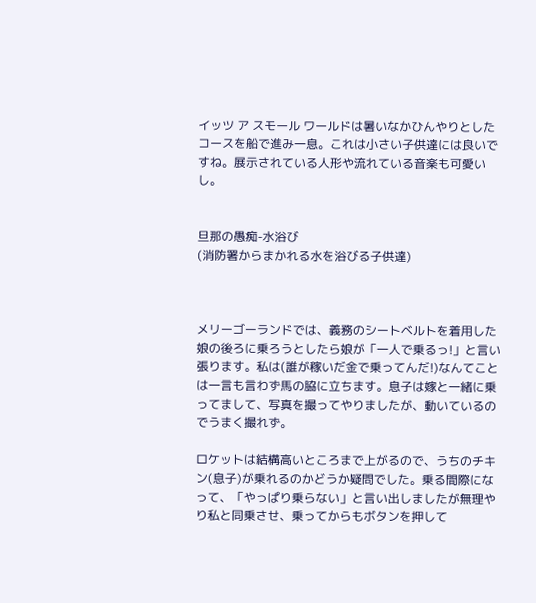イッツ ア スモール ワールドは暑いなかひんやりとしたコースを船で進み一息。これは小さい子供達には良いですね。展示されている人形や流れている音楽も可愛いし。


旦那の愚痴-水浴び
(消防署からまかれる水を浴びる子供達)



メリーゴーランドでは、義務のシートベルトを着用した娘の後ろに乗ろうとしたら娘が「一人で乗るっ!」と言い張ります。私は(誰が稼いだ金で乗ってんだ!)なんてことは一言も言わず馬の脇に立ちます。息子は嫁と一緒に乗ってまして、写真を撮ってやりましたが、動いているのでうまく撮れず。

ロケットは結構高いところまで上がるので、うちのチキン(息子)が乗れるのかどうか疑問でした。乗る間際になって、「やっぱり乗らない」と言い出しましたが無理やり私と同乗させ、乗ってからもボタンを押して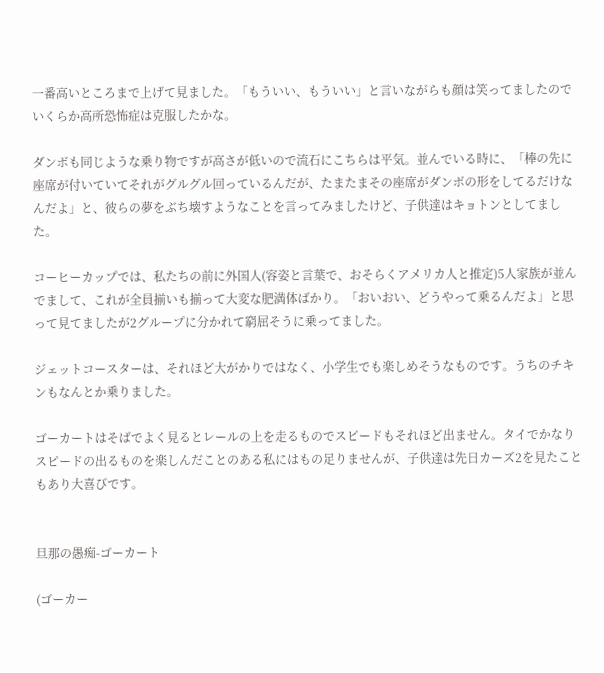一番高いところまで上げて見ました。「もういい、もういい」と言いながらも顔は笑ってましたのでいくらか高所恐怖症は克服したかな。

ダンボも同じような乗り物ですが高さが低いので流石にこちらは平気。並んでいる時に、「棒の先に座席が付いていてそれがグルグル回っているんだが、たまたまその座席がダンボの形をしてるだけなんだよ」と、彼らの夢をぶち壊すようなことを言ってみましたけど、子供達はキョトンとしてました。

コーヒーカップでは、私たちの前に外国人(容姿と言葉で、おそらくアメリカ人と推定)5人家族が並んでまして、これが全員揃いも揃って大変な肥満体ばかり。「おいおい、どうやって乗るんだよ」と思って見てましたが2グループに分かれて窮屈そうに乗ってました。

ジェットコースターは、それほど大がかりではなく、小学生でも楽しめそうなものです。うちのチキンもなんとか乗りました。

ゴーカートはそばでよく見るとレールの上を走るものでスピードもそれほど出ません。タイでかなりスピードの出るものを楽しんだことのある私にはもの足りませんが、子供達は先日カーズ2を見たこともあり大喜びです。


旦那の愚痴-ゴーカート

(ゴーカー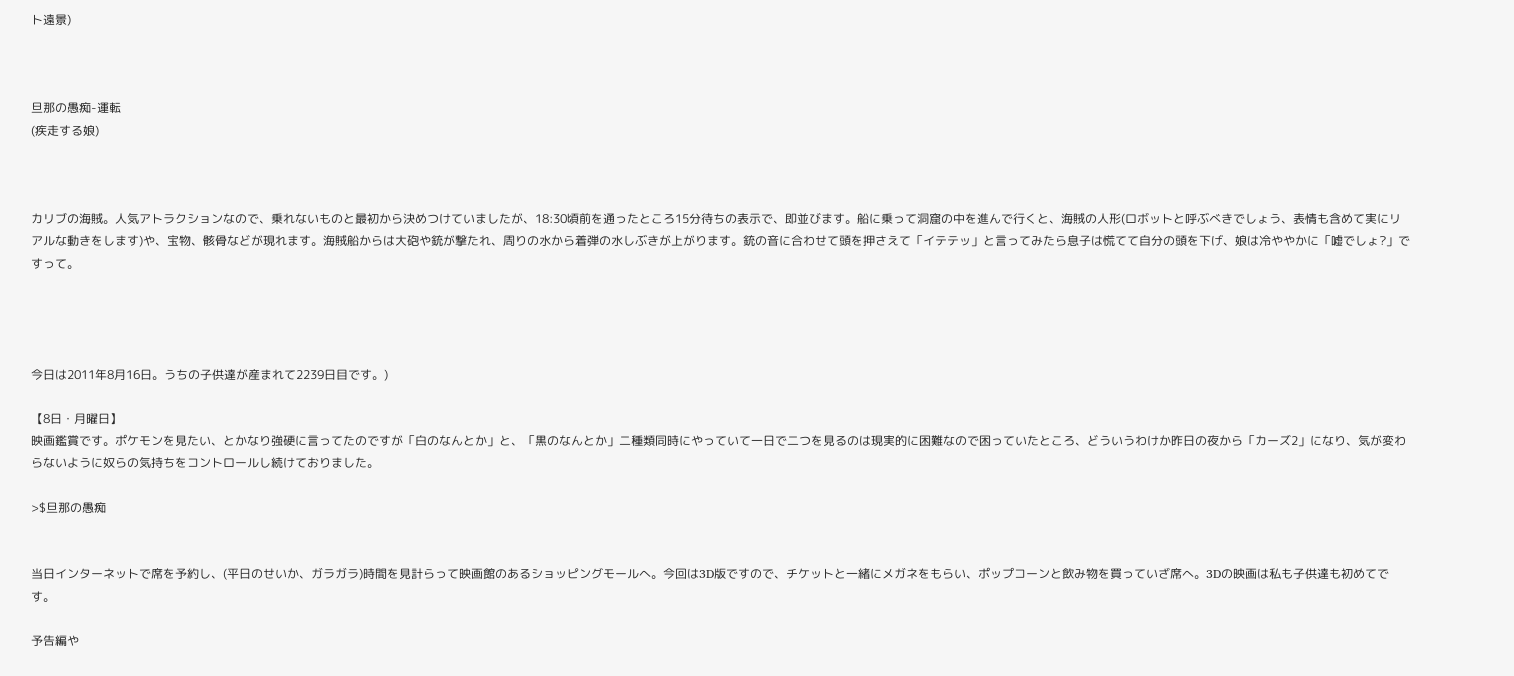ト遠景)



旦那の愚痴-運転
(疾走する娘)



カリブの海賊。人気アトラクションなので、乗れないものと最初から決めつけていましたが、18:30頃前を通ったところ15分待ちの表示で、即並びます。船に乗って洞窟の中を進んで行くと、海賊の人形(ロボットと呼ぶべきでしょう、表情も含めて実にリアルな動きをします)や、宝物、骸骨などが現れます。海賊船からは大砲や銃が撃たれ、周りの水から着弾の水しぶきが上がります。銃の音に合わせて頭を押さえて「イテテッ」と言ってみたら息子は慌てて自分の頭を下げ、娘は冷ややかに「嘘でしょ?」ですって。




今日は2011年8月16日。うちの子供達が産まれて2239日目です。)

【8日・月曜日】
映画鑑賞です。ポケモンを見たい、とかなり強硬に言ってたのですが「白のなんとか」と、「黒のなんとか」二種類同時にやっていて一日で二つを見るのは現実的に困難なので困っていたところ、どういうわけか昨日の夜から「カーズ2」になり、気が変わらないように奴らの気持ちをコントロールし続けておりました。

>$旦那の愚痴


当日インターネットで席を予約し、(平日のせいか、ガラガラ)時間を見計らって映画館のあるショッピングモールへ。今回は3D版ですので、チケットと一緒にメガネをもらい、ポップコーンと飲み物を買っていざ席へ。3Dの映画は私も子供達も初めてです。

予告編や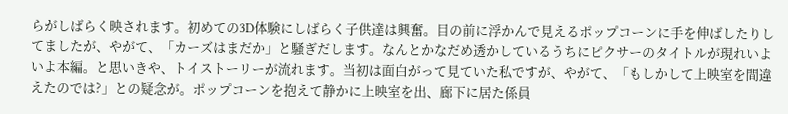らがしばらく映されます。初めての3D体験にしばらく子供達は興奮。目の前に浮かんで見えるポップコーンに手を伸ばしたりしてましたが、やがて、「カーズはまだか」と騒ぎだします。なんとかなだめ透かしているうちにピクサーのタイトルが現れいよいよ本編。と思いきや、トイストーリーが流れます。当初は面白がって見ていた私ですが、やがて、「もしかして上映室を間違えたのでは?」との疑念が。ポップコーンを抱えて静かに上映室を出、廊下に居た係員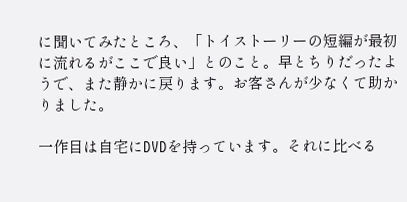に聞いてみたところ、「トイストーリーの短編が最初に流れるがここで良い」とのこと。早とちりだったようで、また静かに戻ります。お客さんが少なくて助かりました。

一作目は自宅にDVDを持っています。それに比べる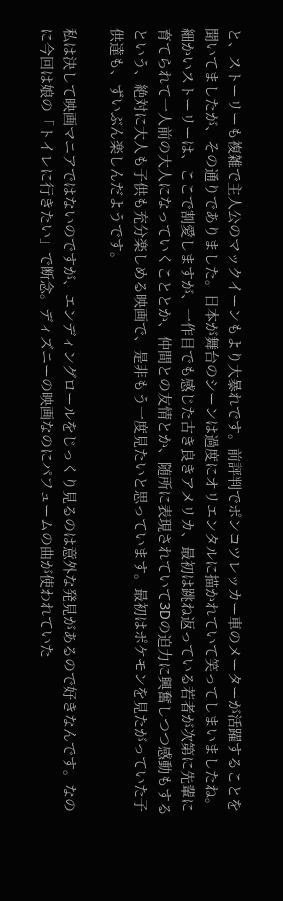と、ストーリーも複雑で主人公のマックイーンもより大暴れです。前評判でポンコツレッカー車のメーターが活躍することを聞いてましたが、その通りでありました。日本が舞台のシーンは過度にオリエンタルに描かれていて笑ってしまいましたね。細かいストーリーは、ここで割愛しますが、一作目でも感じた古き良きアメリカ、最初は跳ね返っている若者が次第に先輩に育てられて一人前の大人になっていくこととか、仲間との友情とか、随所に表現されていて3Dの迫力に興奮しつつ感動もするという、絶対に大人も子供も充分楽しめる映画で、是非もう一度見たいと思っています。最初はポケモンを見たがっていた子供達も、ずいぶん楽しんだようです。

私は決して映画マニアではないのですが、エンディングロールをじっくり見るのは意外な発見があるので好きなんです。なのに今回は娘の「トイレに行きたい」で断念。ディズニーの映画なのにパフュームの曲が使われていた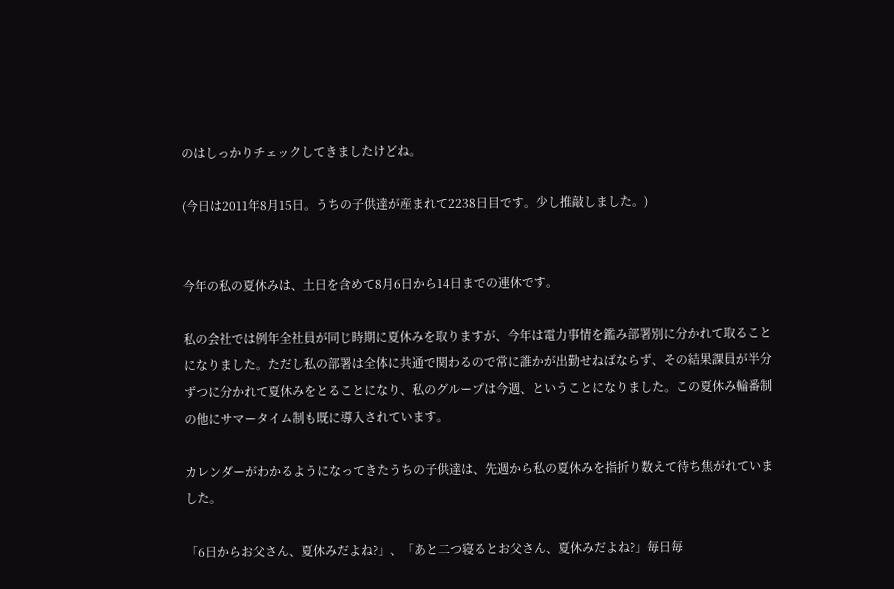のはしっかりチェックしてきましたけどね。

(今日は2011年8月15日。うちの子供達が産まれて2238日目です。少し推敲しました。)


今年の私の夏休みは、土日を含めて8月6日から14日までの連休です。

私の会社では例年全社員が同じ時期に夏休みを取りますが、今年は電力事情を鑑み部署別に分かれて取ることになりました。ただし私の部署は全体に共通で関わるので常に誰かが出勤せねばならず、その結果課員が半分ずつに分かれて夏休みをとることになり、私のグループは今週、ということになりました。この夏休み輪番制の他にサマータイム制も既に導入されています。

カレンダーがわかるようになってきたうちの子供達は、先週から私の夏休みを指折り数えて待ち焦がれていました。

「6日からお父さん、夏休みだよね?」、「あと二つ寝るとお父さん、夏休みだよね?」毎日毎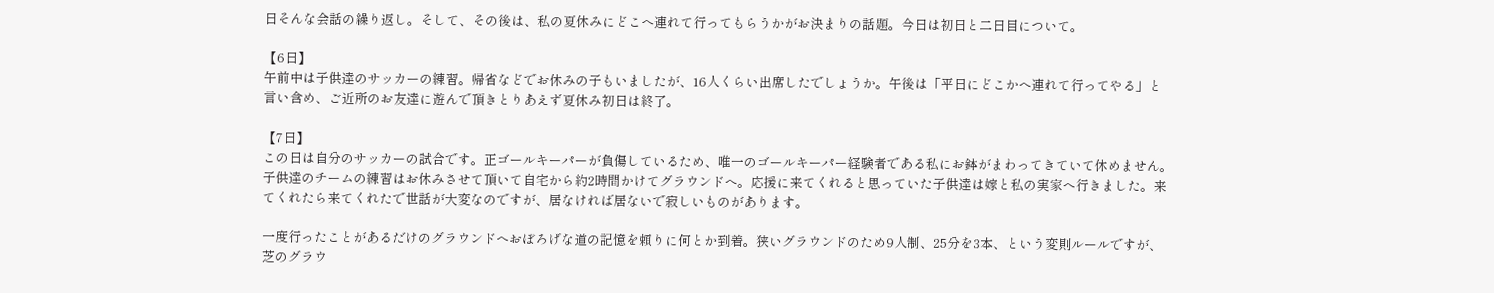日そんな会話の繰り返し。そして、その後は、私の夏休みにどこへ連れて行ってもらうかがお決まりの話題。今日は初日と二日目について。

【6日】
午前中は子供達のサッカーの練習。帰省などでお休みの子もいましたが、16人くらい出席したでしょうか。午後は「平日にどこかへ連れて行ってやる」と言い含め、ご近所のお友達に遊んで頂きとりあえず夏休み初日は終了。

【7日】
この日は自分のサッカーの試合です。正ゴールキーパーが負傷しているため、唯一のゴールキーパー経験者である私にお鉢がまわってきていて休めません。子供達のチームの練習はお休みさせて頂いて自宅から約2時間かけてグラウンドへ。応援に来てくれると思っていた子供達は嫁と私の実家へ行きました。来てくれたら来てくれたで世話が大変なのですが、居なければ居ないで寂しいものがあります。

一度行ったことがあるだけのグラウンドへおぼろげな道の記憶を頼りに何とか到着。狭いグラウンドのため9人制、25分を3本、という変則ルールですが、芝のグラウ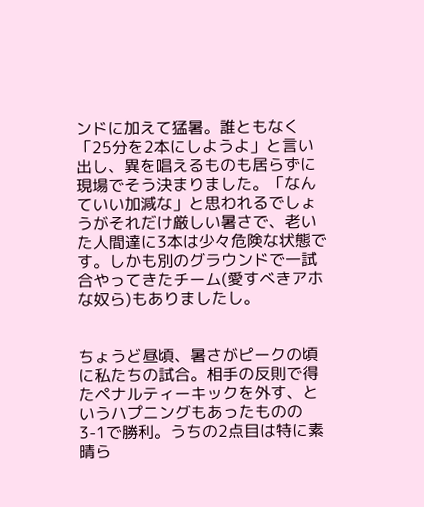ンドに加えて猛暑。誰ともなく「25分を2本にしようよ」と言い出し、異を唱えるものも居らずに現場でそう決まりました。「なんていい加減な」と思われるでしょうがそれだけ厳しい暑さで、老いた人間達に3本は少々危険な状態です。しかも別のグラウンドで一試合やってきたチーム(愛すべきアホな奴ら)もありましたし。


ちょうど昼頃、暑さがピークの頃に私たちの試合。相手の反則で得たペナルティーキックを外す、というハプニングもあったものの3-1で勝利。うちの2点目は特に素晴ら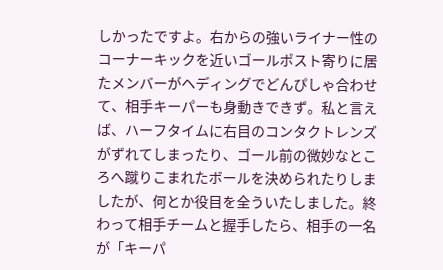しかったですよ。右からの強いライナー性のコーナーキックを近いゴールポスト寄りに居たメンバーがヘディングでどんぴしゃ合わせて、相手キーパーも身動きできず。私と言えば、ハーフタイムに右目のコンタクトレンズがずれてしまったり、ゴール前の微妙なところへ蹴りこまれたボールを決められたりしましたが、何とか役目を全ういたしました。終わって相手チームと握手したら、相手の一名が「キーパ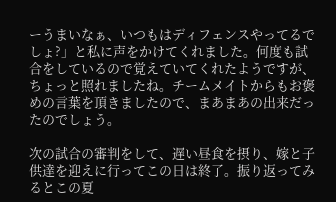ーうまいなぁ、いつもはディフェンスやってるでしょ?」と私に声をかけてくれました。何度も試合をしているので覚えていてくれたようですが、ちょっと照れましたね。チームメイトからもお褒めの言葉を頂きましたので、まあまあの出来だったのでしょう。

次の試合の審判をして、遅い昼食を摂り、嫁と子供達を迎えに行ってこの日は終了。振り返ってみるとこの夏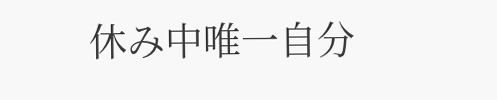休み中唯一自分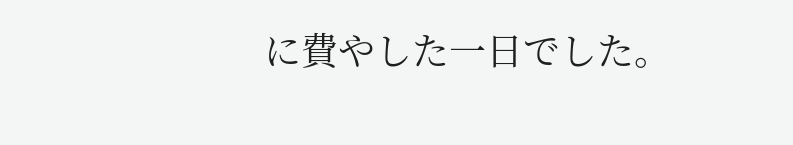に費やした一日でした。